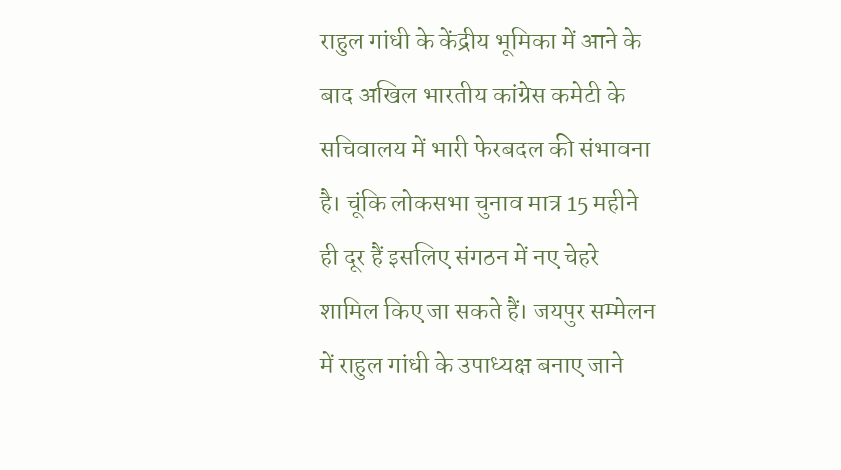राहुल गांधी के केंद्रीय भूमिका में आने के बाद अखिल भारतीय कांग्रेस कमेटी के सचिवालय में भारी फेरबदल की संभावना है। चूंकि लोकसभा चुनाव मात्र 15 महीने ही दूर हैं इसलिए संगठन में नए चेहरे शामिल किए जा सकते हैं। जयपुर सम्मेलन में राहुल गांधी के उपाध्यक्ष बनाए जाने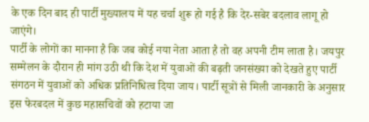के एक दिन बाद ही पार्टी मुख्यालय में यह चर्चा शुरू हो गई है कि देर-सबेर बदलाव लागू हो जाएंगे।
पार्टी के लोगों का मानना है कि जब कोई नया नेता आता है तो वह अपनी टीम लाता है। जयपुर सम्मेलन के दौरान ही मांग उठी थी कि देश में युवाओं की बढ़ती जनसंख्या को देखते हुए पार्टी संगठन में युवाओं को अधिक प्रतिनिधित्व दिया जाय। पार्टी सूत्रों से मिली जानकारी के अनुसार इस फेरबदल में कुछ महासचिवों को हटाया जा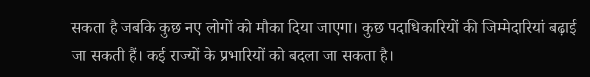सकता है जबकि कुछ नए लोगों को मौका दिया जाएगा। कुछ पदाधिकारियों की जिम्मेदारियां बढ़ाई जा सकती हैं। कई राज्यों के प्रभारियों को बदला जा सकता है।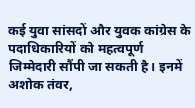कई युवा सांसदों और युवक कांग्रेस के पदाधिकारियों को महत्वपूर्ण जिम्मेदारी सौंपी जा सकती है। इनमें अशोक तंवर,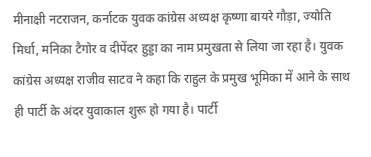मीनाक्षी नटराजन, कर्नाटक युवक कांग्रेस अध्यक्ष कृष्णा बायरे गौड़ा, ज्योति मिर्धा, मनिका टैगोर व दीपेंदर हुड्डा का नाम प्रमुखता से लिया जा रहा है। युवक कांग्रेस अध्यक्ष राजीव साटव ने कहा कि राहुल के प्रमुख भूमिका में आने के साथ ही पार्टी के अंदर युवाकाल शुरू हो गया है। पार्टी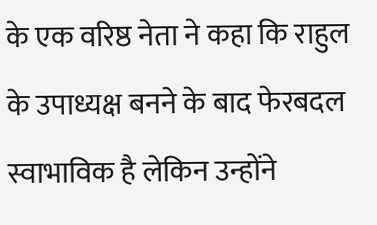के एक वरिष्ठ नेता ने कहा कि राहुल के उपाध्यक्ष बनने के बाद फेरबदल स्वाभाविक है लेकिन उन्होंने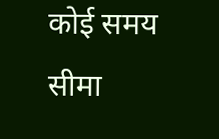कोई समय सीमा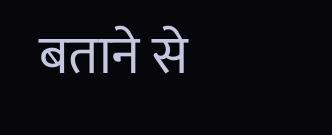बताने से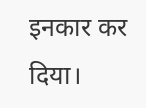इनकार कर दिया।